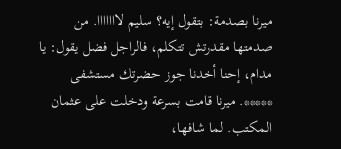ميرنا بصدمة: بتقول إيه؟ سليم لااااااا. من صدمتها مقدرتش تتكلم، فالراجل فضل يقول: يا مدام، إحنا أخدنا جوز حضرتك مستشفى *****. ميرنا قامت بسرعة ودخلت على عثمان المكتب. لما شافها،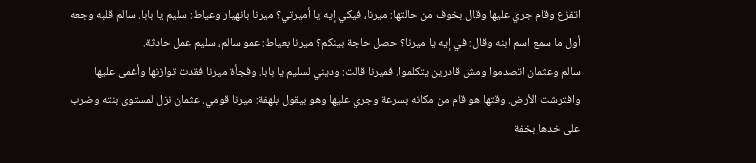اتفزع وقام جري عليها وقال بخوف من حالتها: ميرنا، فيكي إيه يا أميرتي؟ ميرنا بانهيار وعياط: سليم يا بابا. سالم قلبه وجعه أول ما سمع اسم ابنه وقال: في إيه يا ميرنا؟ حصل حاجة بينكم؟ ميرنا بعياط: عمو سالم، سليم عمل حادثة.
سالم وعثمان اتصدموا ومش قادرين يتكلموا. فميرنا قالت: وديني لسليم يا بابا. وفجأة ميرنا فقدت توازنها وأغمى عليها وافترشت الأرض. وقتها هو قام من مكانه بسرعة وجري عليها وهو بيقول بلهفة: ميرنا قومي. عثمان نزل لمستوى بنته وضرب على خدها بخفة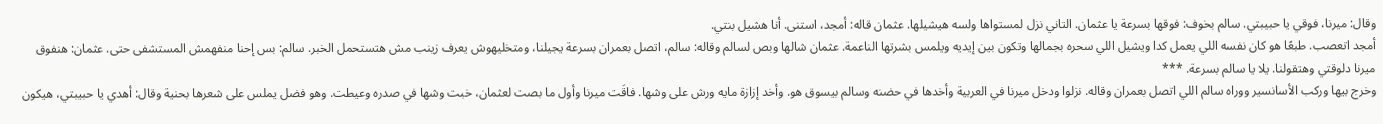وقال: ميرنا، فوقي يا حبيبتي. سالم بخوف: فوقها بسرعة يا عثمان. التاني نزل لمستواها ولسه هيشيلها. عثمان قاله: أمجد، استنى. أنا هشيل بنتي.
أمجد اتعصب. طبعًا هو كان نفسه اللي يعمل كدا ويشيل اللي سحره بجمالها وتكون بين إيديه ويلمس بشرتها الناعمة. عثمان شالها وبص لسالم وقاله: سالم، اتصل بعمران بسرعة يجيلنا، ومتخليهوش يعرف زينب مش هتستحمل الخبر. سالم: بس إحنا منفهمش المستشفى حتى. عثمان: هنفوق ميرنا دلوقتي وهتقولنا. يلا يا سالم بسرعة. ***
وخرج بيها وركب الأسانسير ووراه سالم اللي اتصل بعمران وقاله. نزلوا ودخل ميرنا في العربية وأخدها في حضنه وسالم بيسوق هو. وأخد إزازة مايه ورش على وشها. فاقَت ميرنا وأول ما بصت لعثمان، خبت وشها في صدره وعيطت. وهو فضل يملس على شعرها بحنية وقال: أهدي يا حبيبتي، هيكون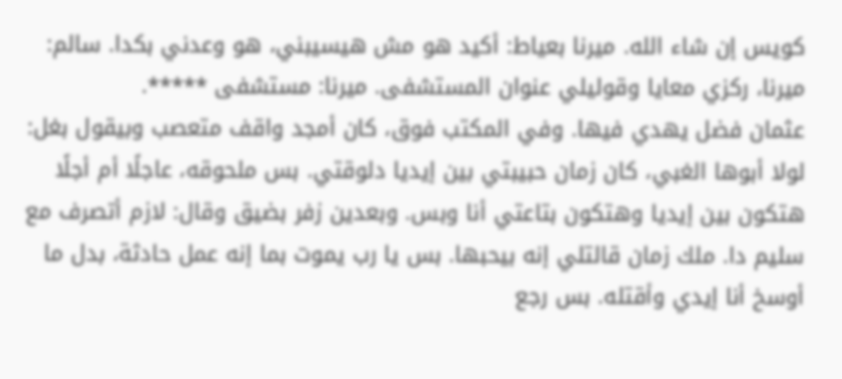كويس إن شاء الله. ميرنا بعياط: أكيد هو مش هيسيبني، هو وعدني بكدا. سالم: ميرنا، ركزي معايا وقوليلي عنوان المستشفى. ميرنا: مستشفى *****.
عثمان فضل يهدي فيها. وفي المكتب فوق، كان أمجد واقف متعصب وبيقول بغل: لولا أبوها الغبي، كان زمان حبيبتي بين إيديا دلوقتي. بس ملحوقه، عاجلًا أم أجلًا هتكون بين إيديا وهتكون بتاعتي أنا وبس. وبعدين زفر بضيق وقال: لازم أتصرف مع سليم دا. ملك زمان قالتلي إنه بيحبها. بس يا رب يموت بما إنه عمل حادثة، بدل ما أوسخ أنا إيدي وأقتله. بس رجع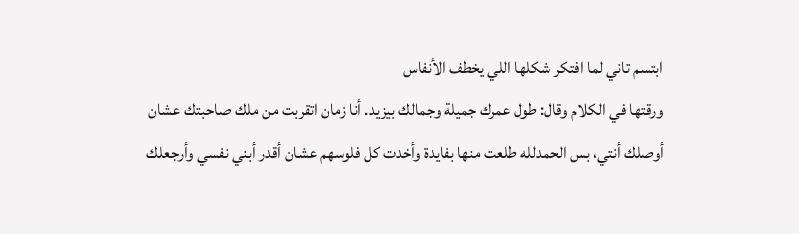ابتسم تاني لما افتكر شكلها اللي يخطف الأنفاس
ورقتها في الكلام وقال: طول عمرك جميلة وجمالك بيزيد. أنا زمان اتقربت من ملك صاحبتك عشان أوصلك أنتي، بس الحمدلله طلعت منها بفايدة وأخدت كل فلوسهم عشان أقدر أبني نفسي وأرجعلك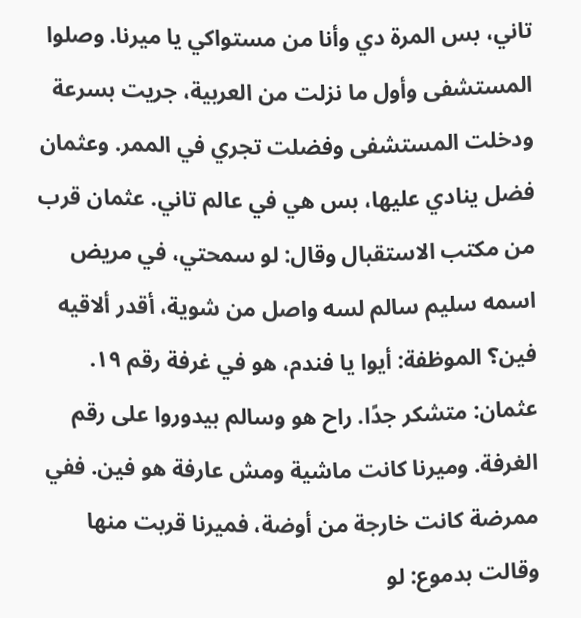تاني، بس المرة دي وأنا من مستواكي يا ميرنا. وصلوا المستشفى وأول ما نزلت من العربية، جريت بسرعة ودخلت المستشفى وفضلت تجري في الممر. وعثمان فضل ينادي عليها، بس هي في عالم تاني. عثمان قرب
من مكتب الاستقبال وقال: لو سمحتي، في مريض اسمه سليم سالم لسه واصل من شوية، أقدر ألاقيه فين؟ الموظفة: أيوا يا فندم، هو في غرفة رقم ١٩. عثمان: متشكر جدًا. راح هو وسالم بيدوروا على رقم الغرفة. وميرنا كانت ماشية ومش عارفة هو فين. ففي ممرضة كانت خارجة من أوضة، فميرنا قربت منها وقالت بدموع: لو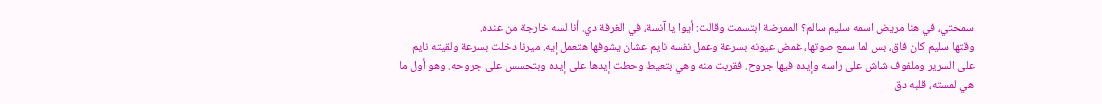سمحتي، في هنا مريض اسمه سليم سالم؟ الممرضة ابتسمت وقالت: أيوا يا آنسة، في الغرفة دي. أنا لسه خارجة من عنده.
وقتها سليم كان فاق، بس لما سمع صوتها، غمض عيونه بسرعة وعمل نفسه نايم عشان يشوفها هتعمل إيه. ميرنا دخلت بسرعة ولقيته نايم على السرير وملفوف شاش على راسه وإيده فيها جروح. فقربت منه وهي بتعيط وحطت إيدها على إيده وبتحسس على جروحه. وهو أول ما هي لمسته، قلبه دق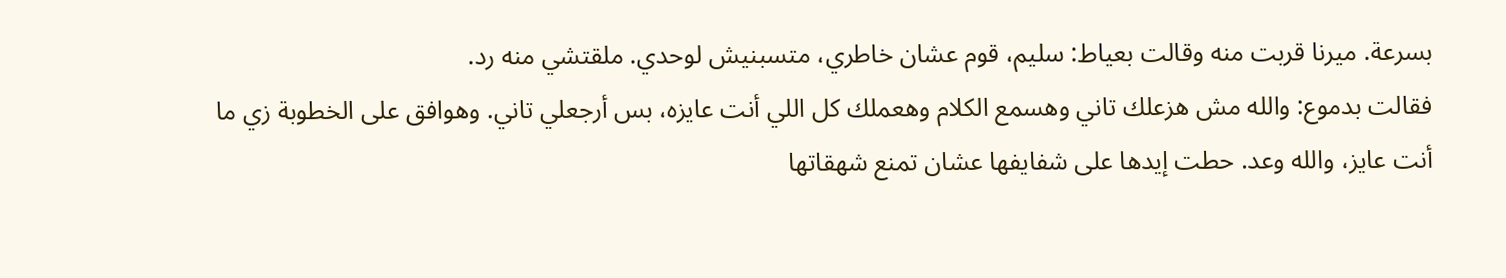بسرعة. ميرنا قربت منه وقالت بعياط: سليم، قوم عشان خاطري، متسبنيش لوحدي. ملقتشي منه رد.
فقالت بدموع: والله مش هزعلك تاني وهسمع الكلام وهعملك كل اللي أنت عايزه، بس أرجعلي تاني. وهوافق على الخطوبة زي ما أنت عايز، والله وعد. حطت إيدها على شفايفها عشان تمنع شهقاتها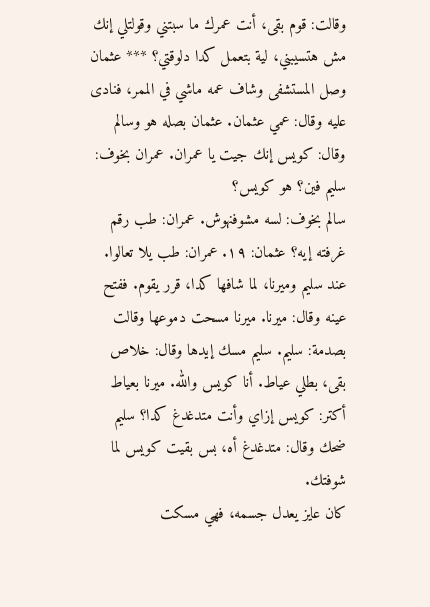وقالت: قوم بقى، أنت عمرك ما سبتني وقولتلي إنك مش هتسيبني، لية بتعمل كدا دلوقتي؟ *** عثمان وصل المستشفى وشاف عمه ماشي في الممر، فنادى عليه وقال: عمي عثمان. عثمان بصله هو وسالم وقال: كويس إنك جيت يا عمران. عمران بخوف: سليم فين؟ هو كويس؟
سالم بخوف: لسه مشوفنهوش. عمران: طب رقم غرفته إيه؟ عثمان: ١٩. عمران: طب يلا تعالوا. عند سليم وميرنا، لما شافها كدا، قرر يقوم. ففتح عينه وقال: ميرنا. ميرنا مسحت دموعها وقالت بصدمة: سليم. سليم مسك إيدها وقال: خلاص بقى، بطلي عياط. أنا كويس والله. ميرنا بعياط أكتر: كويس إزاي وأنت متدغدغ كدا؟ سليم ضحك وقال: متدغدغ أه، بس بقيت كويس لما شوفتك.
كان عايز يعدل جسمه، فهي مسكت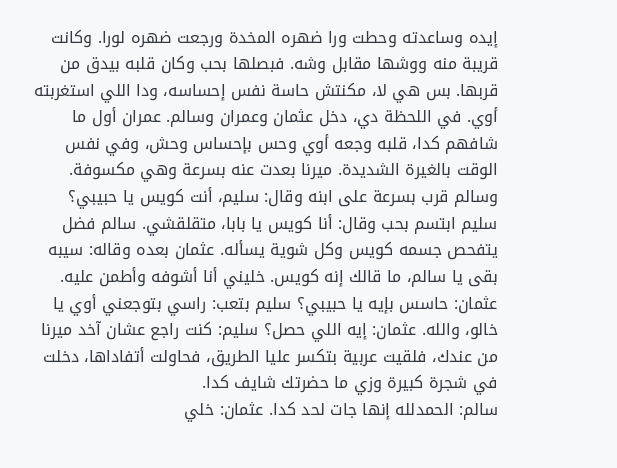إيده وساعدته وحطت ورا ضهره المخدة ورجعت ضهره لورا. وكانت قريبة منه ووشها مقابل وشه. فبصلها بحب وكان قلبه بيدق من قربها. بس هي لا، مكنتش حاسة نفس إحساسه، ودا اللي استغربته أوي. في اللحظة دي، دخل عثمان وعمران وسالم. عمران أول ما شافهم كدا، قلبه وجعه أوي وحس بإحساس وحش، وفي نفس الوقت بالغيرة الشديدة. ميرنا بعدت عنه بسرعة وهي مكسوفة. وسالم قرب بسرعة على ابنه وقال: سليم، أنت كويس يا حبيبي؟
سليم ابتسم بحب وقال: أنا كويس يا بابا، متقلقشي. سالم فضل يتفحص جسمه كويس وكل شوية يسأله. عثمان بعده وقاله: سيبه بقى يا سالم، ما قالك إنه كويس. خليني أنا أشوفه وأطمن عليه. عثمان: حاسس بإيه يا حبيبي؟ سليم بتعب: راسي بتوجعني أوي يا خالو، والله. عثمان: إيه اللي حصل؟ سليم: كنت راجع عشان آخد ميرنا من عندك، فلقيت عربية بتكسر عليا الطريق، فحاولت أتفاداها، دخلت في شجرة كبيرة وزي ما حضرتك شايف كدا.
سالم: الحمدلله إنها جات لحد كدا. عثمان: خلي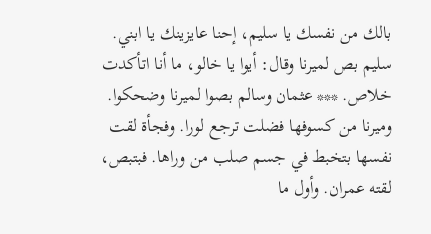بالك من نفسك يا سليم، إحنا عايزينك يا ابني. سليم بص لميرنا وقال: أيوا يا خالو، ما أنا اتأكدت خلاص. *** عثمان وسالم بصوا لميرنا وضحكوا. وميرنا من كسوفها فضلت ترجع لورا. وفجأة لقت نفسها بتخبط في جسم صلب من وراها. فبتبص، لقته عمران. وأول ما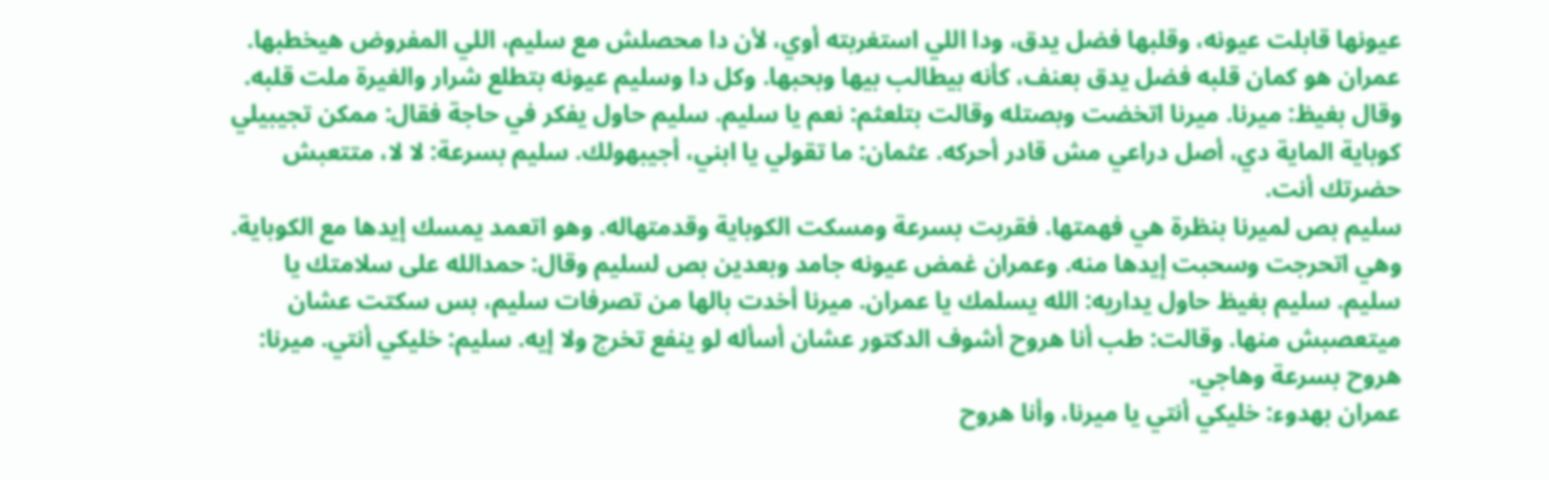عيونها قابلت عيونه، وقلبها فضل يدق، ودا اللي استغربته أوي، لأن دا محصلش مع سليم، اللي المفروض هيخطبها.
عمران هو كمان قلبه فضل يدق بعنف، كأنه بيطالب بيها وبحبها. وكل دا وسليم عيونه بتطلع شرار والغيرة ملت قلبه. وقال بغيظ: ميرنا. ميرنا اتخضت وبصتله وقالت بتلعثم: نعم يا سليم. سليم حاول يفكر في حاجة فقال: ممكن تجيبيلي كوباية الماية دي، أصل دراعي مش قادر أحركه. عثمان: ما تقولي يا ابني، أجيبهولك. سليم بسرعة: لا لا، متتعبش حضرتك أنت.
سليم بص لميرنا بنظرة هي فهمتها. فقربت بسرعة ومسكت الكوباية وقدمتهاله. وهو اتعمد يمسك إيدها مع الكوباية. وهي اتحرجت وسحبت إيدها منه. وعمران غمض عيونه جامد وبعدين بص لسليم وقال: حمدالله على سلامتك يا سليم. سليم بغيظ حاول يداريه: الله يسلمك يا عمران. ميرنا أخدت بالها من تصرفات سليم، بس سكتت عشان ميتعصبش منها. وقالت: طب أنا هروح أشوف الدكتور عشان أسأله لو ينفع تخرج ولا إيه. سليم: خليكي أنتي. ميرنا: هروح بسرعة وهاجي.
عمران بهدوء: خليكي أنتي يا ميرنا، وأنا هروح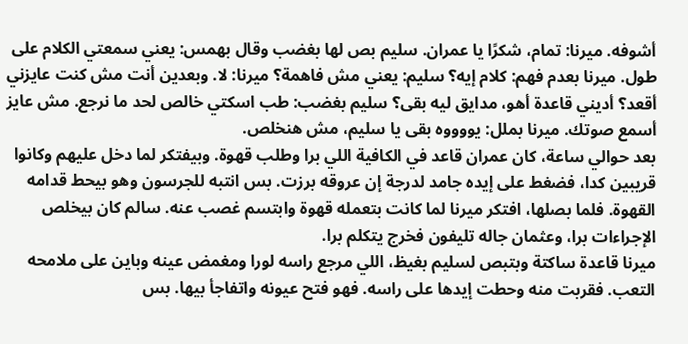أشوفه. ميرنا: تمام، شكرًا يا عمران. سليم بص لها بغضب وقال بهمس: يعني سمعتي الكلام على طول. ميرنا بعدم فهم: كلام إيه؟ سليم: يعني مش فاهمة؟ ميرنا: لا. وبعدين أنت مش كنت عايزني أقعد؟ أديني قاعدة أهو، مدايق ليه بقى؟ سليم بغضب: طب اسكتي خالص لحد ما نرجع. مش عايز أسمع صوتك. ميرنا بملل: يووووه بقى يا سليم، مش هنخلص.
بعد حوالي ساعة، كان عمران قاعد في الكافية اللي برا وطلب قهوة. وبيفتكر لما دخل عليهم وكانوا قريبين كدا، فضغط على إيده جامد لدرجة إن عروقه برزت. بس انتبه للجرسون وهو بيحط قدامه القهوة. فلما بصلها، افتكر ميرنا لما كانت بتعمله قهوة وابتسم غصب عنه. سالم كان بيخلص الإجراءات برا، وعثمان جاله تليفون فخرج يتكلم برا.
ميرنا قاعدة ساكتة وبتبص لسليم بغيظ، اللي مرجع راسه لورا ومغمض عينه وباين على ملامحه التعب. فقربت منه وحطت إيدها على راسه. فهو فتح عيونه واتفاجأ بيها. بس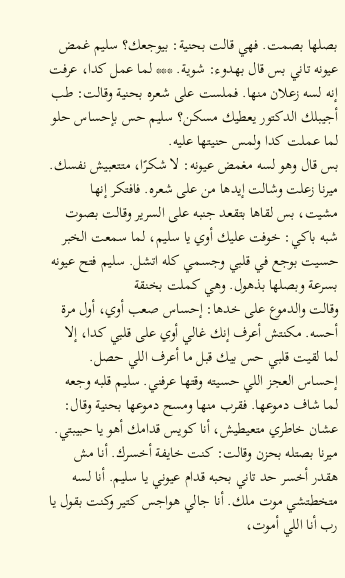بصلها بصمت. فهي قالت بحنية: بيوجعك؟ سليم غمض عيونه تاني بس قال بهدوء: شوية. *** لما عمل كدا، عرفت إنه لسه زعلان منها. فملست على شعره بحنية وقالت: طب أجيبلك الدكتور يعطيك مسكن؟ سليم حس بإحساس حلو لما عملت كدا ولمس حنيتها عليه.
بس قال وهو لسه مغمض عيونه: لا شكرًا، متتعبيش نفسك. ميرنا زعلت وشالت إيدها من على شعره. فافتكر إنها مشيت، بس لقاها بتقعد جنبه على السرير وقالت بصوت شبه باكي: خوفت عليك أوي يا سليم، لما سمعت الخبر حسيت بوجع في قلبي وجسمي كله اتشل. سليم فتح عيونه بسرعة وبصلها بذهول. وهي كملت بخنقة
وقالت والدموع على خدها: إحساس صعب أوي، أول مرة أحسه. مكنتش أعرف إنك غالي أوي على قلبي كدا، إلا لما لقيت قلبي حس بيك قبل ما أعرف اللي حصل. إحساس العجز اللي حسيته وقتها عرفني. سليم قلبه وجعه لما شاف دموعها. فقرب منها ومسح دموعها بحنية وقال: عشان خاطري متعيطيش، أنا كويس قدامك أهو يا حبيبتي.
ميرنا بصتله بحزن وقالت: كنت خايفة أخسرك. أنا مش هقدر أخسر حد تاني بحبه قدام عيوني يا سليم. أنا لسه متخطتشي موت ملك. أنا جالي هواجس كتير وكنت بقول يا رب أنا اللي أموت،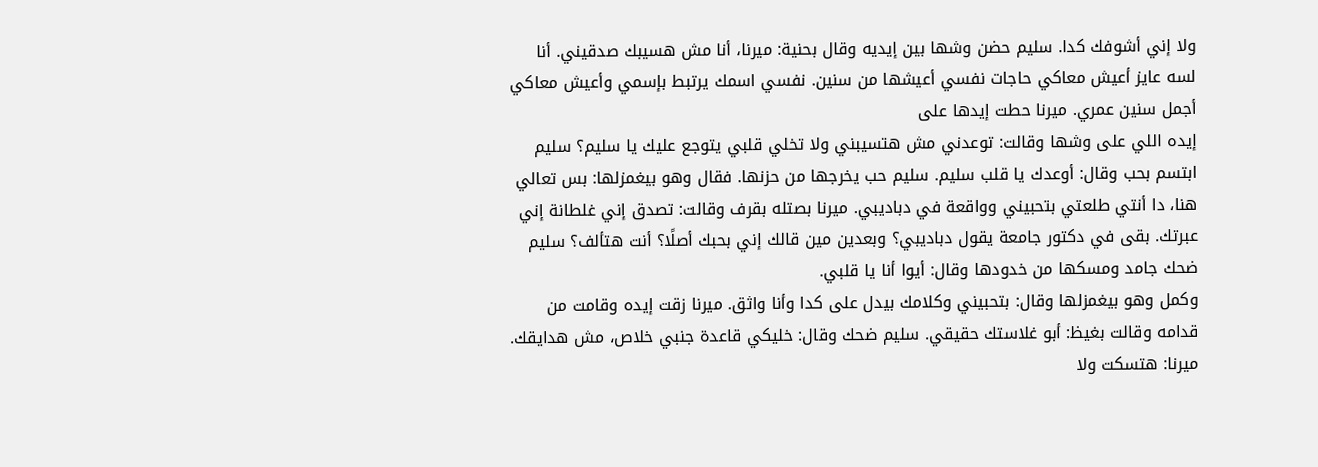ولا إني أشوفك كدا. سليم حضن وشها بين إيديه وقال بحنية: ميرنا، أنا مش هسيبك صدقيني. أنا لسه عايز أعيش معاكي حاجات نفسي أعيشها من سنين. نفسي اسمك يرتبط بإسمي وأعيش معاكي أجمل سنين عمري. ميرنا حطت إيدها على
إيده اللي على وشها وقالت: توعدني مش هتسيبني ولا تخلي قلبي يتوجع عليك يا سليم؟ سليم ابتسم بحب وقال: أوعدك يا قلب سليم. سليم حب يخرجها من حزنها. فقال وهو بيغمزلها: بس تعالي هنا، دا أنتي طلعتي بتحبيني وواقعة في دباديبي. ميرنا بصتله بقرف وقالت: تصدق إني غلطانة إني عبرتك. بقى في دكتور جامعة يقول دباديبي؟ وبعدين مين قالك إني بحبك أصلًا؟ أنت هتألف؟ سليم ضحك جامد ومسكها من خدودها وقال: أيوا أنا يا قلبي.
وكمل وهو بيغمزلها وقال: بتحبيني وكلامك بيدل على كدا وأنا واثق. ميرنا زقت إيده وقامت من قدامه وقالت بغيظ: أبو غلاستك حقيقي. سليم ضحك وقال: خليكي قاعدة جنبي خلاص، مش هدايقك. ميرنا: هتسكت ولا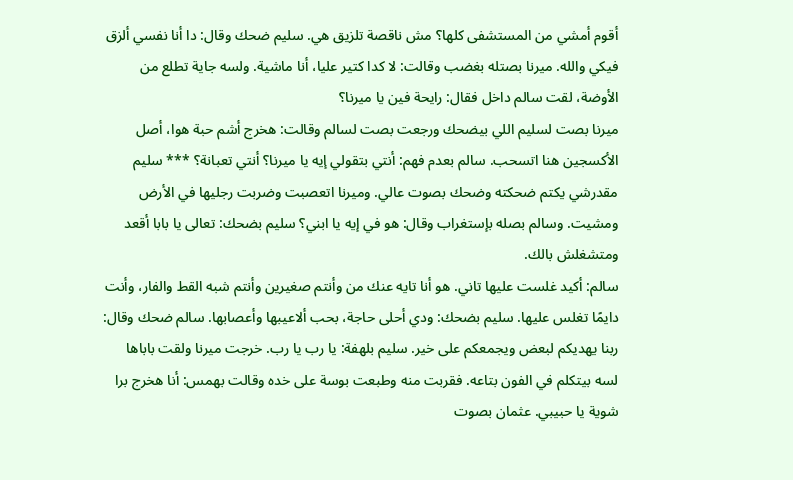أقوم أمشي من المستشفى كلها؟ مش ناقصة تلزيق هي. سليم ضحك وقال: دا أنا نفسي ألزق فيكي والله. ميرنا بصتله بغضب وقالت: لا كدا كتير عليا، أنا ماشية. ولسه جاية تطلع من الأوضة، لقت سالم داخل فقال: رايحة فين يا ميرنا؟
ميرنا بصت لسليم اللي بيضحك ورجعت بصت لسالم وقالت: هخرج أشم حبة هوا، أصل الأكسجين هنا اتسحب. سالم بعدم فهم: أنتي بتقولي إيه يا ميرنا؟ أنتي تعبانة؟ *** سليم مقدرشي يكتم ضحكته وضحك بصوت عالي. وميرنا اتعصبت وضربت رجليها في الأرض ومشيت. وسالم بصله بإستغراب وقال: هو في إيه يا ابني؟ سليم بضحك: تعالى يا بابا أقعد ومتشغلش بالك.
سالم: أكيد غلست عليها تاني. هو أنا تايه عنك من وأنتم صغيرين وأنتم شبه القط والفار، وأنت دايمًا تغلس عليها. سليم بضحك: ودي أحلى حاجة، بحب ألاعيبها وأعصابها. سالم ضحك وقال: ربنا يهديكم لبعض ويجمعكم على خير. سليم بلهفة: يا رب يا رب. خرجت ميرنا ولقت باباها لسه بيتكلم في الفون بتاعه. فقربت منه وطبعت بوسة على خده وقالت بهمس: أنا هخرج برا شوية يا حبيبي. عثمان بصوت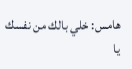هامس: خلي بالك من نفسك يا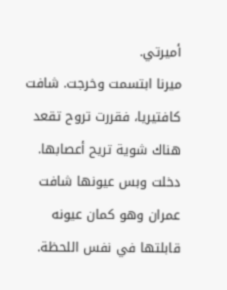أميرتي.
ميرنا ابتسمت وخرجت. شافت كافتيريا، فقررت تروح تقعد هناك شوية تريح أعصابها. دخلت وبس عيونها شافت عمران وهو كمان عيونه قابلتها في نفس اللحظة.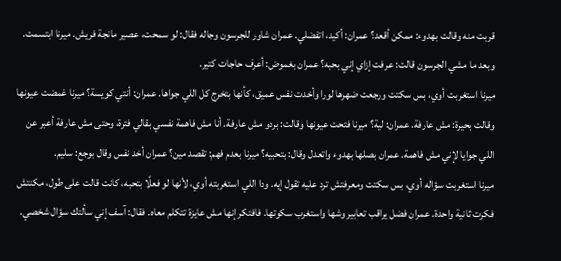قربت منه وقالت بهدوء: ممكن أقعد؟ عمران: أكيد، اتفضلي. عمران شاور للجرسون وجاله فقال: لو سمحت، عصير مانجة فريش. ميرنا ابتسمت. وبعد ما مشي الجرسون قالت: عرفت إزاي إني بحبه؟ عمران بغموض: أعرف حاجات كتير.
ميرنا استغربت أوي، بس سكتت ورجعت ضهرها لورا وأخدت نفس عميق، كأنها بتخرج كل اللي جواها. عمران: أنتي كويسة؟ ميرنا غمضت عيونها وقالت بحيرة: مش عارفة. عمران: لية؟ ميرنا فتحت عيونها وقالت: بردو مش عارفة. أنا مش فاهمة نفسي بقالي فترة، وحتى مش عارفة أعبر عن اللي جوايا لإني مش فاهمة. عمران بصلها بهدوء واتعدل وقال: بتحبيه؟ ميرنا بعدم فهم: تقصد مين؟ عمران أخد نفس وقال بوجع: سليم.
ميرنا استغربت سؤاله أوي، بس سكتت ومعرفتش ترد عليه تقول إيه. ودا اللي استغربته أوي، لأنها لو فعلًا بتحبه، كانت قالت على طول، مكنتش فكرت ثانية واحدة. عمران فضل يراقب تعابير وشها واستغرب سكوتها. فافتكر إنها مش عايزة تتكلم معاه. فقال: آسف إني سألتك سؤال شخصي.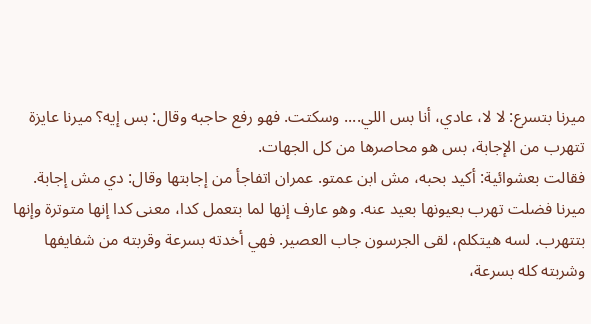ميرنا بتسرع: لا لا، عادي، أنا بس اللي.... وسكتت. فهو رفع حاجبه وقال: بس إيه؟ ميرنا عايزة تتهرب من الإجابة، بس هو محاصرها من كل الجهات.
فقالت بعشوائية: أكيد بحبه، مش ابن عمتو. عمران اتفاجأ من إجابتها وقال: دي مش إجابة. ميرنا فضلت تهرب بعيونها بعيد عنه. وهو عارف إنها لما بتعمل كدا، معنى كدا إنها متوترة وإنها بتتهرب. لسه هيتكلم، لقى الجرسون جاب العصير. فهي أخدته بسرعة وقربته من شفايفها وشربته كله بسرعة،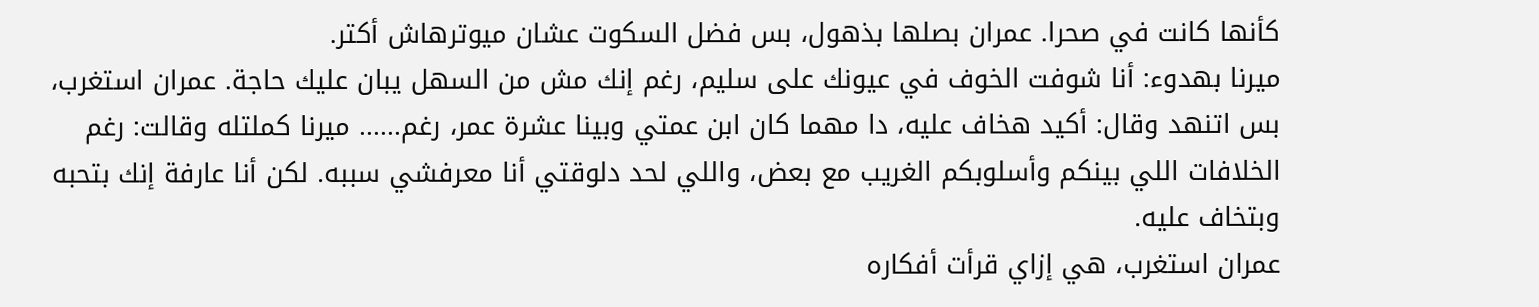كأنها كانت في صحرا. عمران بصلها بذهول، بس فضل السكوت عشان ميوترهاش أكتر.
ميرنا بهدوء: أنا شوفت الخوف في عيونك على سليم، رغم إنك مش من السهل يبان عليك حاجة. عمران استغرب، بس اتنهد وقال: أكيد هخاف عليه، دا مهما كان ابن عمتي وبينا عشرة عمر، رغم...... ميرنا كملتله وقالت: رغم الخلافات اللي بينكم وأسلوبكم الغريب مع بعض، واللي لحد دلوقتي أنا معرفشي سببه. لكن أنا عارفة إنك بتحبه وبتخاف عليه.
عمران استغرب، هي إزاي قرأت أفكاره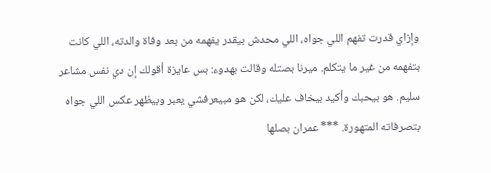وإزاي قدرت تفهم اللي جواه، اللي محدش بيقدر يفهمه من بعد وفاة والدته، اللي كانت بتفهمه من غير ما يتكلم. ميرنا بصتله وقالت بهدوء: بس عايزة أقولك إن دي نفس مشاعر سليم. هو بيحبك وأكيد بيخاف عليك، لكن هو مبيعرفشي يعبر وبيظهر عكس اللي جواه بتصرفاته المتهورة. *** عمران بصلها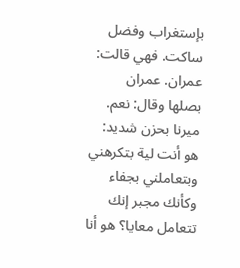بإستغراب وفضل ساكت. فهي قالت: عمران. عمران بصلها وقال: نعم.
ميرنا بحزن شديد: هو أنت لية بتكرهني وبتعاملني بجفاء وكأنك مجبر إنك تتعامل معايا؟ هو أنا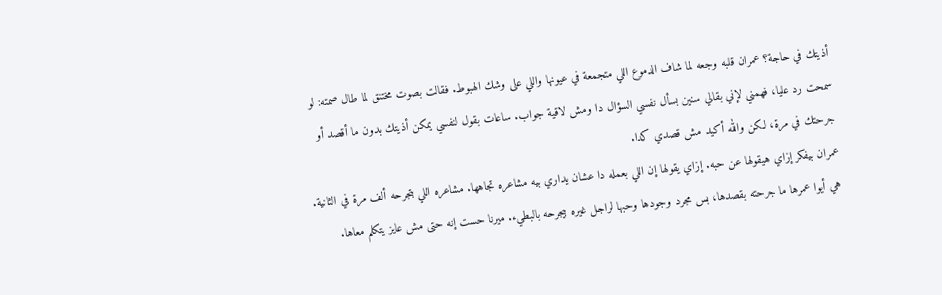أذيتك في حاجة؟ عمران قلبه وجعه لما شاف الدموع اللي متجمعة في عيونها واللي على وشك الهبوط. فقالت بصوت مختنق لما طال صمته: لو سمحت رد عليا، فهمني لإني بقالي سنين بسأل نفسي السؤال دا ومش لاقية جواب. ساعات بقول لنفسي يمكن أذيتك بدون ما أقصد أو جرحتك في مرة، لكن والله أكيد مش قصدي كدا.
عمران بيفكر إزاي هيقولها عن حبه. إزاي يقولها إن اللي بعمله دا عشان يداري بيه مشاعره تجاهها. مشاعره اللي بتجرحه ألف مرة في الثانية. هي أيوا عمرها ما جرحته بقصدها، بس مجرد وجودها وحبها لراجل غيره بيجرحه بالبطيء. ميرنا حست إنه حتى مش عايز يتكلم معاها.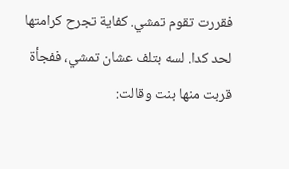فقررت تقوم تمشي. كفاية تجرح كرامتها لحد كدا. لسه بتلف عشان تمشي، ففجأة قربت منها بنت وقالت: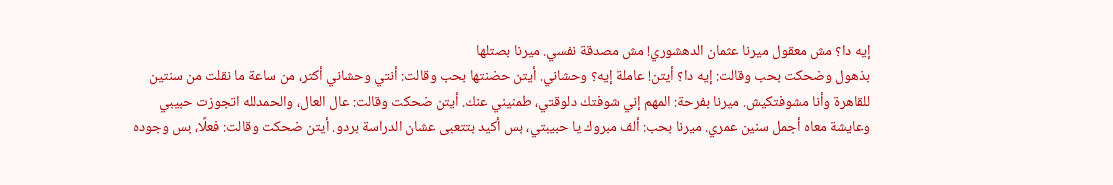إيه دا؟ مش معقول ميرنا عثمان الدهشوري! مش مصدقة نفسي. ميرنا بصتلها
بذهول وضحكت بحب وقالت: إيه دا؟ أيتن! عاملة إيه؟ وحشاني. أيتن حضنتها بحب وقالت: أنتي وحشاني أكتر، من ساعة ما نقلت من سنتين للقاهرة وأنا مشوفتكيش. ميرنا بفرحة: المهم إني شوفتك دلوقتي، طمنيني عنك. أيتن ضحكت وقالت: عال العال، والحمدلله اتجوزت حبيبي وعايشة معاه أجمل سنين عمري. ميرنا بحب: ألف مبروك يا حبيبتي، بس أكيد بتتعبى عشان الدراسة بردو. أيتن ضحكت وقالت: فعلًا، بس وجوده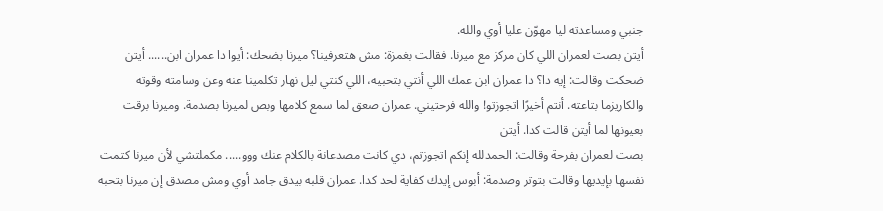جنبي ومساعدته ليا مهوّن عليا أوي والله.
أيتن بصت لعمران اللي كان مركز مع ميرنا. فقالت بغمزة: مش هتعرفينا؟ ميرنا بضحك: أيوا دا عمران ابن...... أيتن ضحكت وقالت: إيه دا؟ دا عمران ابن عمك اللي أنتي بتحبيه، اللي كنتي ليل نهار تكلمينا عنه وعن وسامته وقوته والكاريزما بتاعته. أنتم أخيرًا اتجوزتو! والله فرحتيني. عمران صعق لما سمع كلامها وبص لميرنا بصدمة. وميرنا برقت بعيونها لما أيتن قالت كدا. أيتن
بصت لعمران بفرحة وقالت: الحمدلله إنكم اتجوزتم، دي كانت مصدعانة بالكلام عنك ووو..... مكملتشي لأن ميرنا كتمت نفسها بإيديها وقالت بتوتر وصدمة: أبوس إيدك كفاية لحد كدا. عمران قلبه بيدق جامد أوي ومش مصدق إن ميرنا بتحبه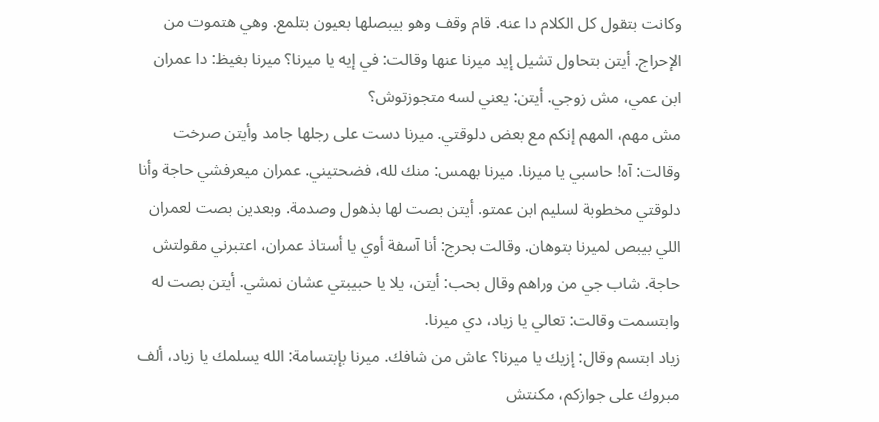وكانت بتقول كل الكلام دا عنه. قام وقف وهو بيبصلها بعيون بتلمع. وهي هتموت من الإحراج. أيتن بتحاول تشيل إيد ميرنا عنها وقالت: في إيه يا ميرنا؟ ميرنا بغيظ: دا عمران ابن عمي، مش زوجي. أيتن: يعني لسه متجوزتوش؟
مش مهم، المهم إنكم مع بعض دلوقتي. ميرنا دست على رجلها جامد وأيتن صرخت وقالت: آه! حاسبي يا ميرنا. ميرنا بهمس: منك لله، فضحتيني. عمران ميعرفشي حاجة وأنا دلوقتي مخطوبة لسليم ابن عمتو. أيتن بصت لها بذهول وصدمة. وبعدين بصت لعمران اللي بيبص لميرنا بتوهان. وقالت بحرج: أنا آسفة أوي يا أستاذ عمران، اعتبرني مقولتش حاجة. شاب جي من وراهم وقال بحب: أيتن، يلا يا حبيبتي عشان نمشي. أيتن بصت له وابتسمت وقالت: تعالي يا زياد، دي ميرنا.
زياد ابتسم وقال: إزيك يا ميرنا؟ عاش من شافك. ميرنا بإبتسامة: الله يسلمك يا زياد، ألف مبروك على جوازكم، مكنتش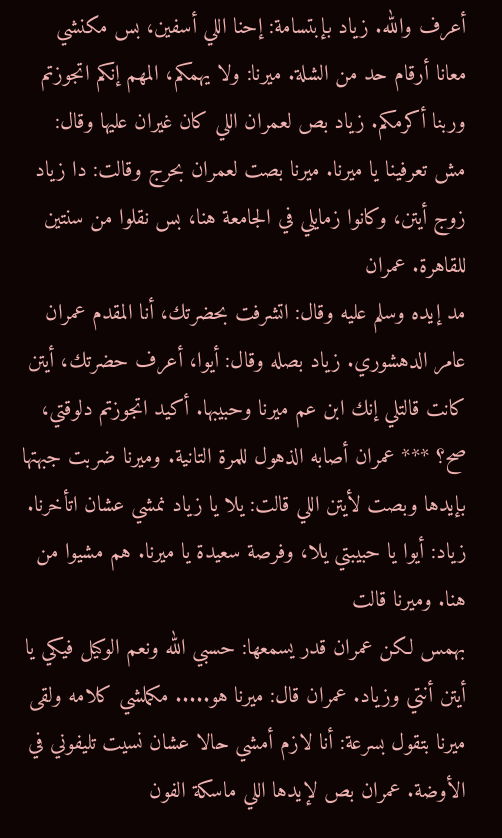أعرف والله. زياد بإبتسامة: إحنا اللي أسفين، بس مكنشي معانا أرقام حد من الشلة. ميرنا: ولا يهمكم، المهم إنكم اتجوزتم وربنا أكرمكم. زياد بص لعمران اللي كان غيران عليها وقال: مش تعرفينا يا ميرنا. ميرنا بصت لعمران بحرج وقالت: دا زياد زوج أيتن، وكانوا زمايلي في الجامعة هنا، بس نقلوا من سنتين للقاهرة. عمران
مد إيده وسلم عليه وقال: اتشرفت بحضرتك، أنا المقدم عمران عامر الدهشوري. زياد بصله وقال: أيوا، أعرف حضرتك، أيتن كانت قالتلي إنك ابن عم ميرنا وحبيبها. أكيد اتجوزتم دلوقتي، صح؟ *** عمران أصابه الذهول للمرة التانية. وميرنا ضربت جبهتها بإيدها وبصت لأيتن اللي قالت: يلا يا زياد نمشي عشان اتأخرنا. زياد: أيوا يا حبيبتي يلا، وفرصة سعيدة يا ميرنا. هم مشيوا من هنا. وميرنا قالت
بهمس لكن عمران قدر يسمعها: حسبي الله ونعم الوكيل فيكي يا أيتن أنتي وزياد. عمران قال: ميرنا هو..... مكملشي كلامه ولقى ميرنا بتقول بسرعة: أنا لازم أمشي حالا عشان نسيت تليفوني في الأوضة. عمران بص لإيدها اللي ماسكة الفون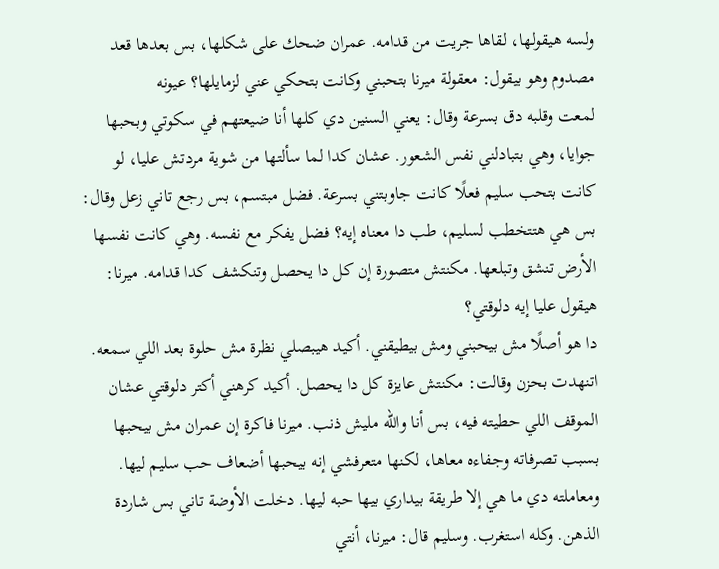ولسه هيقولها، لقاها جريت من قدامه. عمران ضحك على شكلها، بس بعدها قعد مصدوم وهو بيقول: معقولة ميرنا بتحبني وكانت بتحكي عني لزمايلها؟ عيونه
لمعت وقلبه دق بسرعة وقال: يعني السنين دي كلها أنا ضيعتهم في سكوتي وبحبها جوايا، وهي بتبادلني نفس الشعور. عشان كدا لما سألتها من شوية مردتش عليا، لو كانت بتحب سليم فعلًا كانت جاوبتني بسرعة. فضل مبتسم، بس رجع تاني زعل وقال: بس هي هتتخطب لسليم، طب دا معناه إيه؟ فضل يفكر مع نفسه. وهي كانت نفسها الأرض تنشق وتبلعها. مكنتش متصورة إن كل دا يحصل وتنكشف كدا قدامه. ميرنا: هيقول عليا إيه دلوقتي؟
دا هو أصلًا مش بيحبني ومش بيطيقني. أكيد هيبصلي نظرة مش حلوة بعد اللي سمعه. اتنهدت بحزن وقالت: مكنتش عايزة كل دا يحصل. أكيد كرهني أكتر دلوقتي عشان الموقف اللي حطيته فيه، بس أنا والله مليش ذنب. ميرنا فاكرة إن عمران مش بيحبها بسبب تصرفاته وجفاءه معاها، لكنها متعرفشي إنه بيحبها أضعاف حب سليم ليها. ومعاملته دي ما هي إلا طريقة بيداري بيها حبه ليها. دخلت الأوضة تاني بس شاردة الذهن. وكله استغرب. وسليم قال: ميرنا، أنتي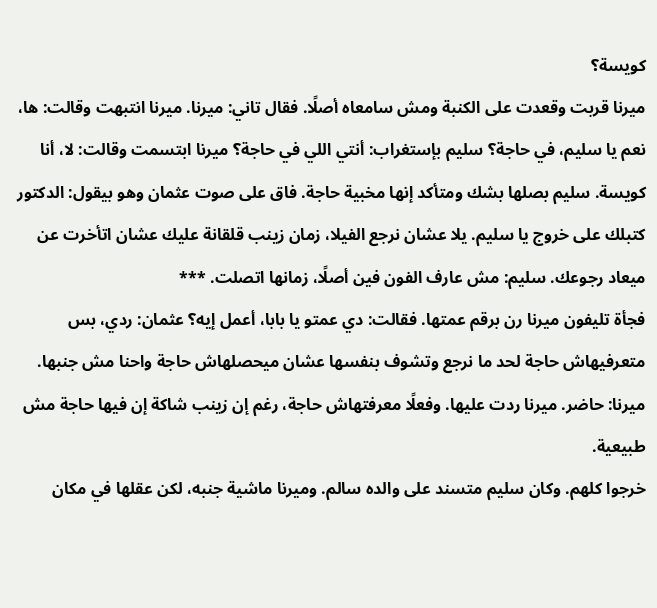كويسة؟
ميرنا قربت وقعدت على الكنبة ومش سامعاه أصلًا. فقال تاني: ميرنا. ميرنا انتبهت وقالت: ها، نعم يا سليم، في حاجة؟ سليم بإستغراب: أنتي اللي في حاجة؟ ميرنا ابتسمت وقالت: لا، أنا كويسة. سليم بصلها بشك ومتأكد إنها مخبية حاجة. فاق على صوت عثمان وهو بيقول: الدكتور كتبلك على خروج يا سليم. يلا عشان نرجع الفيلا، زمان زينب قلقانة عليك عشان اتأخرت عن ميعاد رجوعك. سليم: مش عارف الفون فين أصلًا، زمانها اتصلت. ***
فجأة تليفون ميرنا رن برقم عمتها. فقالت: دي عمتو يا بابا، أعمل إيه؟ عثمان: ردي، بس متعرفيهاش حاجة لحد ما نرجع وتشوف بنفسها عشان ميحصلهاش حاجة واحنا مش جنبها. ميرنا: حاضر. ميرنا ردت عليها. وفعلًا معرفتهاش حاجة، رغم إن زينب شاكة إن فيها حاجة مش طبيعية.
خرجوا كلهم. وكان سليم متسند على والده سالم. وميرنا ماشية جنبه، لكن عقلها في مكان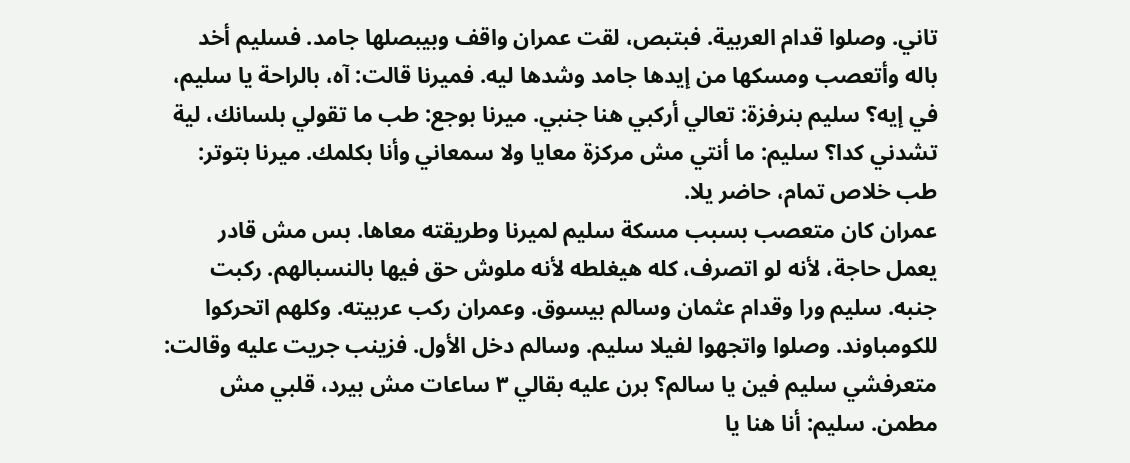تاني. وصلوا قدام العربية. فبتبص، لقت عمران واقف وبيبصلها جامد. فسليم أخد باله وأتعصب ومسكها من إيدها جامد وشدها ليه. فميرنا قالت: آه، بالراحة يا سليم، في إيه؟ سليم بنرفزة: تعالي أركبي هنا جنبي. ميرنا بوجع: طب ما تقولي بلسانك، لية تشدني كدا؟ سليم: ما أنتي مش مركزة معايا ولا سمعاني وأنا بكلمك. ميرنا بتوتر: طب خلاص تمام، حاضر يلا.
عمران كان متعصب بسبب مسكة سليم لميرنا وطريقته معاها. بس مش قادر يعمل حاجة، لأنه لو اتصرف، كله هيغلطه لأنه ملوش حق فيها بالنسبالهم. ركبت جنبه. سليم ورا وقدام عثمان وسالم بيسوق. وعمران ركب عربيته. وكلهم اتحركوا للكومباوند. وصلوا واتجهوا لفيلا سليم. وسالم دخل الأول. فزينب جريت عليه وقالت: متعرفشي سليم فين يا سالم؟ برن عليه بقالي ٣ ساعات مش بيرد، قلبي مش مطمن. سليم: أنا هنا يا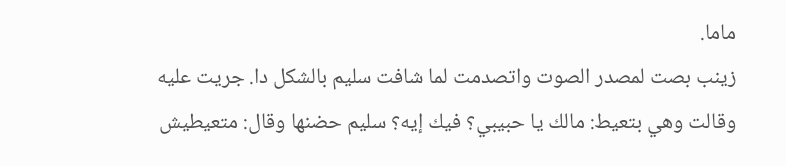ماما.
زينب بصت لمصدر الصوت واتصدمت لما شافت سليم بالشكل دا. جريت عليه وقالت وهي بتعيط: مالك يا حبيبي؟ فيك إيه؟ سليم حضنها وقال: متعيطيش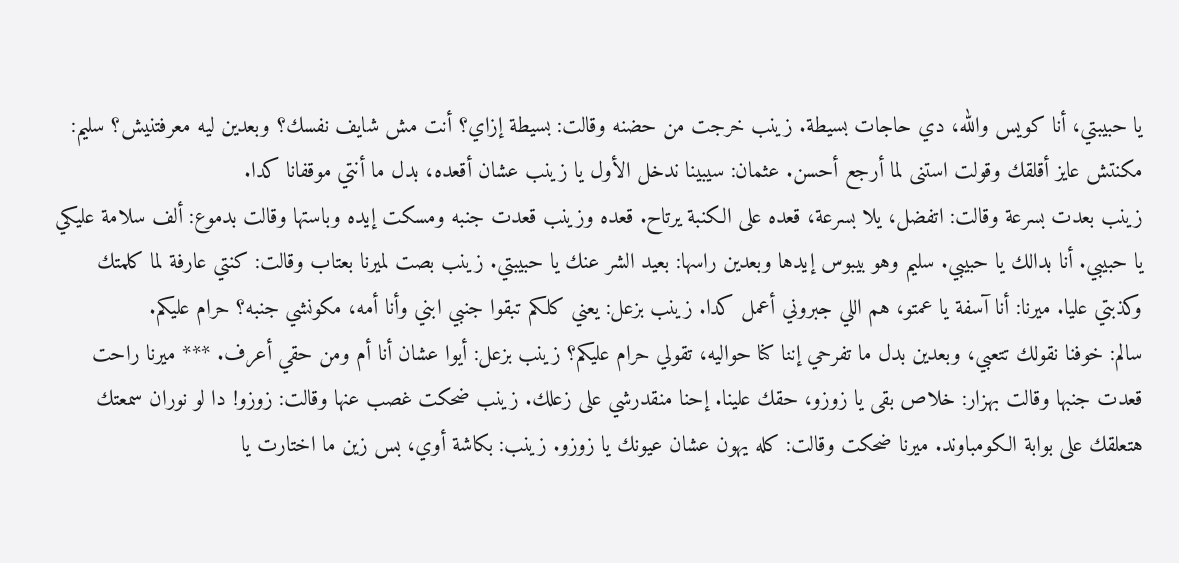يا حبيبتي، أنا كويس والله، دي حاجات بسيطة. زينب خرجت من حضنه وقالت: بسيطة إزاي؟ أنت مش شايف نفسك؟ وبعدين ليه معرفتنيش؟ سليم: مكنتش عايز أقلقك وقولت استنى لما أرجع أحسن. عثمان: سيبينا ندخل الأول يا زينب عشان أقعده، بدل ما أنتي موقفانا كدا.
زينب بعدت بسرعة وقالت: اتفضل، يلا بسرعة، قعده على الكنبة يرتاح. قعده وزينب قعدت جنبه ومسكت إيده وباستها وقالت بدموع: ألف سلامة عليكي يا حبيبي. أنا بدالك يا حبيبي. سليم وهو بيبوس إيدها وبعدين راسها: بعيد الشر عنك يا حبيبتي. زينب بصت لميرنا بعتاب وقالت: كنتي عارفة لما كلمتك وكذبتي عليا. ميرنا: أنا آسفة يا عمتو، هم اللي جبروني أعمل كدا. زينب بزعل: يعني كلكم تبقوا جنبي ابني وأنا أمه، مكونشي جنبه؟ حرام عليكم.
سالم: خوفنا نقولك تتعبي، وبعدين بدل ما تفرحي إننا كنا حواليه، تقولي حرام عليكم؟ زينب بزعل: أيوا عشان أنا أم ومن حقي أعرف. *** ميرنا راحت قعدت جنبها وقالت بهزار: خلاص بقى يا زوزو، حقك علينا. إحنا منقدرشي على زعلك. زينب ضحكت غصب عنها وقالت: زوزو! دا لو نوران سمعتك هتعلقك على بوابة الكومباوند. ميرنا ضحكت وقالت: كله يهون عشان عيونك يا زوزو. زينب: بكاشة أوي، بس زين ما اختارت يا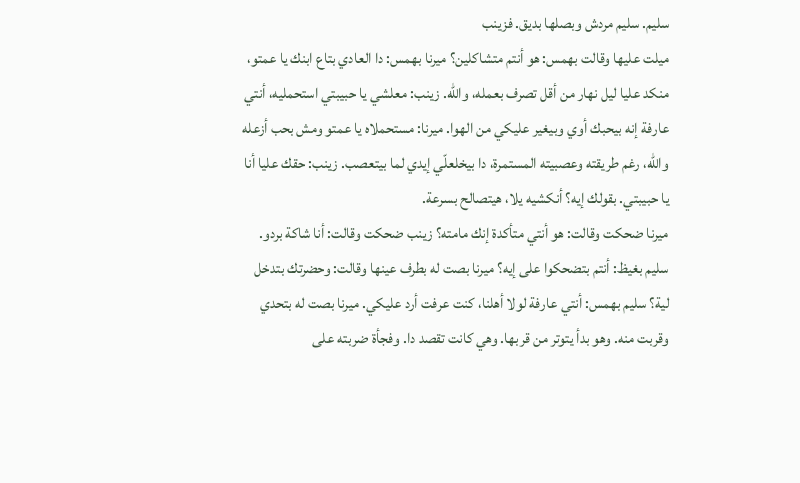سليم. سليم مردش وبصلها بديق. فزينب
ميلت عليها وقالت بهمس: هو أنتم متشاكلين؟ ميرنا بهمس: دا العادي بتاع ابنك يا عمتو، منكد عليا ليل نهار من أقل تصرف بعمله، والله. زينب: معلشي يا حبيبتي استحمليه، أنتي عارفة إنه بيحبك أوي وبيغير عليكي من الهوا. ميرنا: مستحملاه يا عمتو ومش بحب أزعله والله، رغم طريقته وعصبيته المستمرة، دا بيخلعلّي إيدي لما بيتعصب. زينب: حقك عليا أنا يا حبيبتي. بقولك إيه؟ أنكشيه يلا، هيتصالح بسرعة.
ميرنا ضحكت وقالت: هو أنتي متأكدة إنك مامته؟ زينب ضحكت وقالت: أنا شاكة بردو. سليم بغيظ: أنتم بتضحكوا على إيه؟ ميرنا بصت له بطرف عينها وقالت: وحضرتك بتدخل لية؟ سليم بهمس: أنتي عارفة لولا أهلنا، كنت عرفت أرد عليكي. ميرنا بصت له بتحدي وقربت منه. وهو بدأ يتوتر من قربها. وهي كانت تقصد دا. وفجأة ضربته على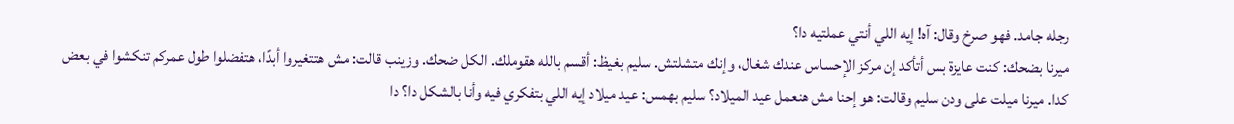رجله جامد. فهو صرخ وقال: آه! إيه اللي أنتي عملتيه دا؟
ميرنا بضحك: كنت عايزة بس أتأكد إن مركز الإحساس عندك شغال، وإنك متشلتش. سليم بغيظ: أقسم بالله هقوملك. الكل ضحك. وزينب قالت: مش هتتغيروا أبدًا، هتفضلوا طول عمركم تنكشوا في بعض كدا. ميرنا ميلت على ودن سليم وقالت: هو إحنا مش هنعمل عيد الميلاد؟ سليم بهمس: عيد ميلاد إيه اللي بتفكري فيه وأنا بالشكل دا؟ دا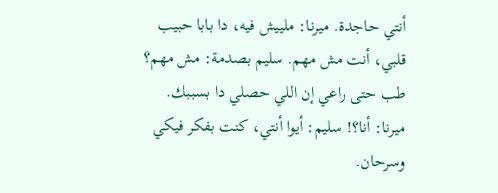أنتي حاجدة. ميرنا: ملييش فيه، دا بابا حبيب قلبي، أنت مش مهم. سليم بصدمة: مش مهم؟ طب حتى راعي إن اللي حصلي دا بسببك.
ميرنا: أنا؟! سليم: أيوا أنتي، كنت بفكر فيكي وسرحان.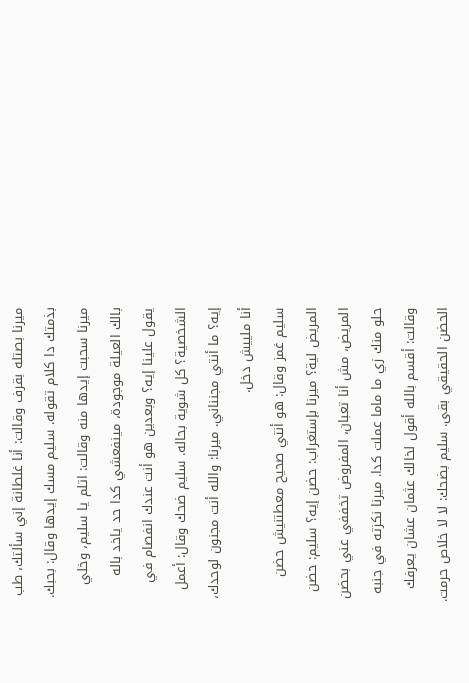ميرنا بصتله بقرف وقالت: أنا غلطانة إني سألتك، طب بذمتك دا كلام تقوله. سليم مسك إيدها وقال: بحبك. ميرنا سحبت إيدها منه وقالت: اتلم يا سليم، وخلي بالك العيلة موجودة، مينفعشي كدا حد ياخد باله يقول علينا إيه؟ وبعدين هو أنت عندك انفصام في الشخصية؟ كل شوية بحاله. سليم ضحك وقال: أعمل إيه؟ ما أنتي مجنناني. ميرنا: والله أنت مجنون لوحدك، أنا ملييش دخل.
سليم غمز وقال: هو أنتي صحيح معطتنيش حضن المريض لية؟ ميرنا بإستغراب: حضن إيه؟ سليم: حضن المريض، مش أنا تعبان، المفروض تخففي عني بحضن حلو منك زي ما ماما عملت كدا. ميرنا نكزته في جنبه وقالت: أقسم بالله أقول لخالك عثمان عشان يعرفك الحضن الحقيقي بقى. سليم بضحك: لا لا خلاص حرمت.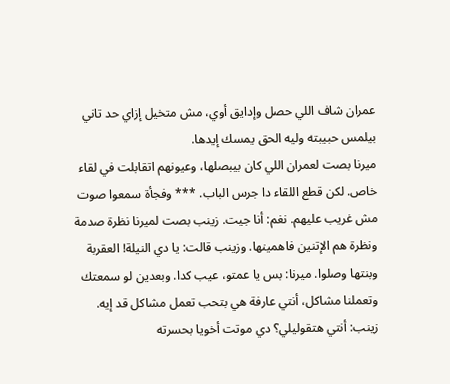عمران شاف اللي حصل وإدايق أوي، مش متخيل إزاي حد تاني بيلمس حبيبته وليه الحق يمسك إيدها.
ميرنا بصت لعمران اللي كان بيبصلها، وعيونهم اتقابلت في لقاء خاص. لكن قطع اللقاء دا جرس الباب. *** وفجأة سمعوا صوت مش غريب عليهم. نغم: أنا جيت. زينب بصت لميرنا نظرة صدمة ونظرة هم الإتنين فاهمينها. وزينب قالت: يا دي النيلة! العقربة وبنتها وصلوا. ميرنا: بس يا عمتو، عيب كدا. وبعدين لو سمعتك وتعملنا مشاكل، أنتي عارفة هي بتحب تعمل مشاكل قد إيه. زينب: أنتي هتقوليلي؟ دي موتت أخويا بحسرته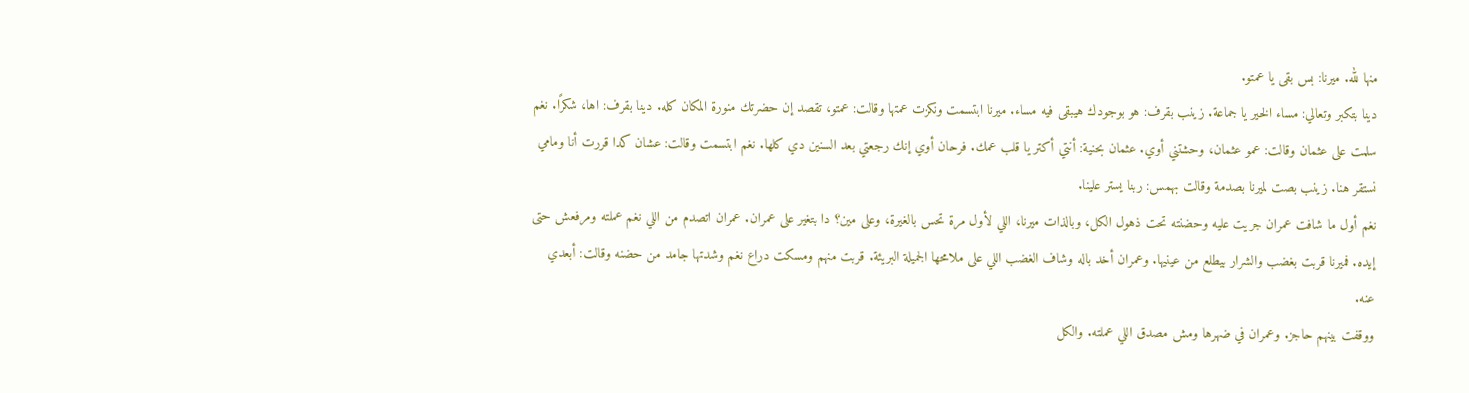منها لله. ميرنا: بس بقى يا عمتو.
دينا بتكبر وتعالي: مساء الخير يا جماعة. زينب بقرف: هو بوجودك هيبقى فيه مساء. ميرنا ابتسمت ونكزت عمتها وقالت: عمتو، تقصد إن حضرتك منورة المكان كله. دينا بقرف: اها، شكرًا. نغم سلمت على عثمان وقالت: عمو عثمان، وحشتني أوي. عثمان بحنية: أنتي أكتر يا قلب عمك. فرحان أوي إنك رجعتي بعد السنين دي كلها. نغم ابتسمت وقالت: عشان كدا قررت أنا ومامي نستقر هنا. زينب بصت لميرنا بصدمة وقالت بهمس: ربنا يستر علينا.
نغم أول ما شافت عمران جريت عليه وحضنته تحت ذهول الكل، وبالذات ميرنا، اللي لأول مرة تحس بالغيرة، وعلى مين؟ دا بتغير على عمران. عمران اتصدم من اللي نغم عملته ومرفعش حتى إيده. فميرنا قربت بغضب والشرار بيطلع من عينيها. وعمران أخد باله وشاف الغضب اللي على ملامحها الجميلة البريئة. قربت منهم ومسكت دراع نغم وشدتها جامد من حضنه وقالت: أبعدي عنه.
ووقفت بينهم حاجز. وعمران في ضهرها ومش مصدق اللي عملته. والكل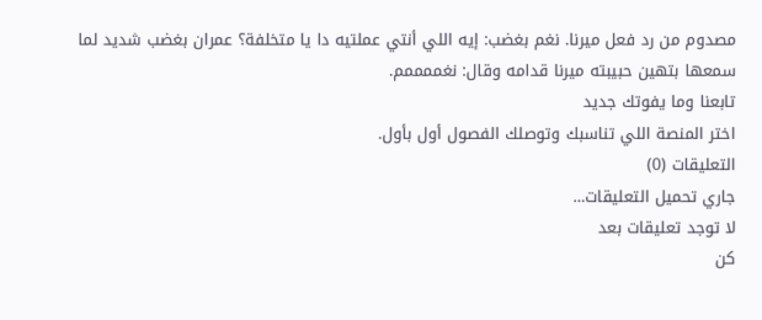مصدوم من رد فعل ميرنا. نغم بغضب: إيه اللي أنتي عملتيه دا يا متخلفة؟ عمران بغضب شديد لما سمعها بتهين حبيبته ميرنا قدامه وقال: نغممممم.
تابعنا وما يفوتك جديد
اختر المنصة اللي تناسبك وتوصلك الفصول أول بأول.
التعليقات (0)
جاري تحميل التعليقات...
لا توجد تعليقات بعد
كن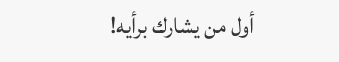أول من يشارك برأيه!